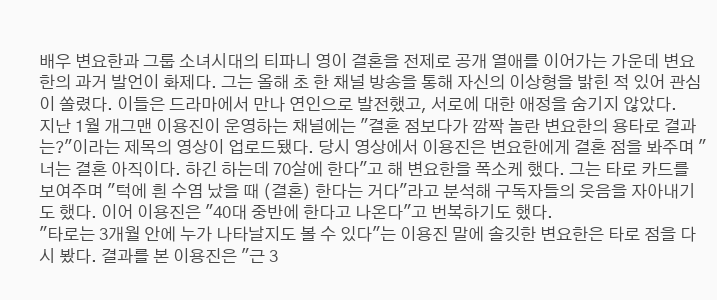배우 변요한과 그룹 소녀시대의 티파니 영이 결혼을 전제로 공개 열애를 이어가는 가운데 변요한의 과거 발언이 화제다. 그는 올해 초 한 채널 방송을 통해 자신의 이상형을 밝힌 적 있어 관심이 쏠렸다. 이들은 드라마에서 만나 연인으로 발전했고, 서로에 대한 애정을 숨기지 않았다.
지난 1월 개그맨 이용진이 운영하는 채널에는 "결혼 점보다가 깜짝 놀란 변요한의 용타로 결과는?"이라는 제목의 영상이 업로드됐다. 당시 영상에서 이용진은 변요한에게 결혼 점을 봐주며 "너는 결혼 아직이다. 하긴 하는데 70살에 한다"고 해 변요한을 폭소케 했다. 그는 타로 카드를 보여주며 "턱에 흰 수염 났을 때 (결혼) 한다는 거다"라고 분석해 구독자들의 웃음을 자아내기도 했다. 이어 이용진은 "40대 중반에 한다고 나온다"고 번복하기도 했다.
"타로는 3개월 안에 누가 나타날지도 볼 수 있다"는 이용진 말에 솔깃한 변요한은 타로 점을 다시 봤다. 결과를 본 이용진은 "근 3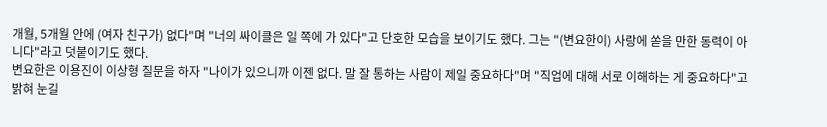개월, 5개월 안에 (여자 친구가) 없다"며 "너의 싸이클은 일 쪽에 가 있다"고 단호한 모습을 보이기도 했다. 그는 "(변요한이) 사랑에 쏟을 만한 동력이 아니다"라고 덧붙이기도 했다.
변요한은 이용진이 이상형 질문을 하자 "나이가 있으니까 이젠 없다. 말 잘 통하는 사람이 제일 중요하다"며 "직업에 대해 서로 이해하는 게 중요하다"고 밝혀 눈길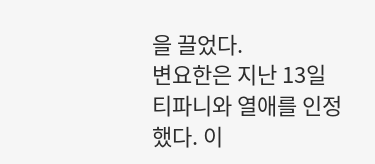을 끌었다.
변요한은 지난 13일 티파니와 열애를 인정했다. 이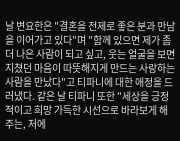날 변요한은 "결혼을 전제로 좋은 분과 만남을 이어가고 있다"며 "함께 있으면 제가 좀 더 나은 사람이 되고 싶고, 웃는 얼굴을 보면 지쳤던 마음이 따뜻해지게 만드는 사랑하는 사람을 만났다"고 티파니에 대한 애정을 드러냈다. 같은 날 티파니 또한 "세상을 긍정적이고 희망 가득한 시선으로 바라보게 해주는, 저에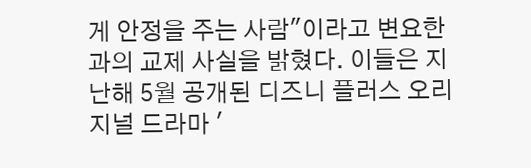게 안정을 주는 사람"이라고 변요한과의 교제 사실을 밝혔다. 이들은 지난해 5월 공개된 디즈니 플러스 오리지널 드라마 '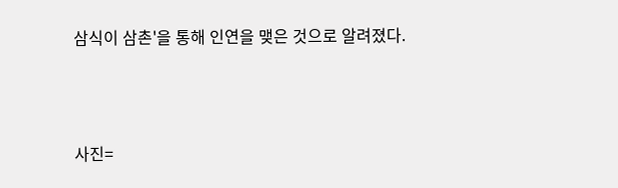삼식이 삼촌'을 통해 인연을 맺은 것으로 알려졌다.



사진=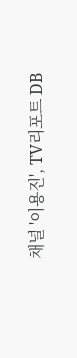채널 '이용진', TV리포트 DB